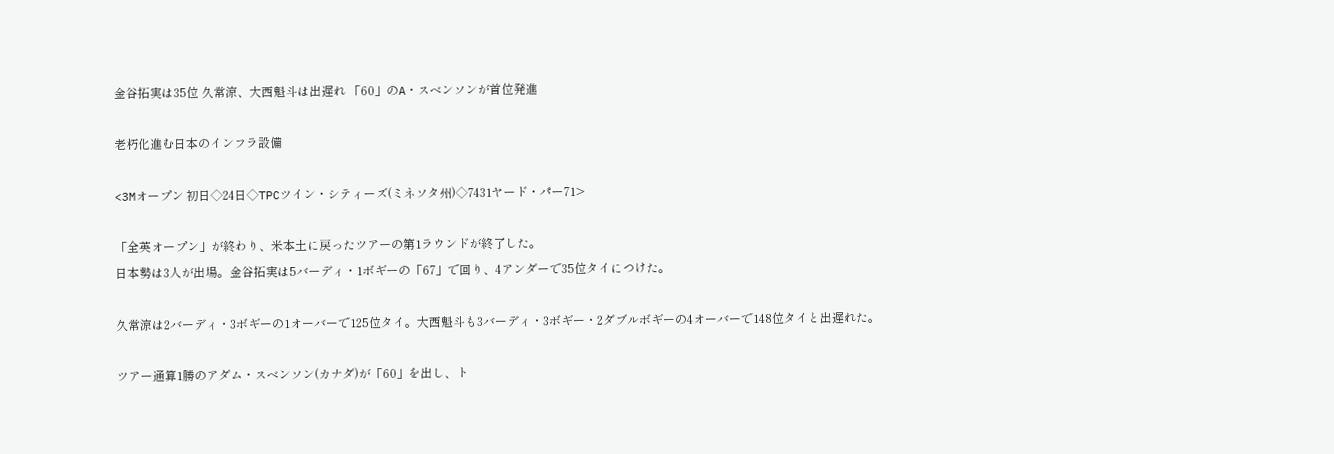金谷拓実は35位 久常涼、大西魁斗は出遅れ 「60」のA・スベンソンが首位発進

老朽化進む日本のインフラ設備

<3Mオープン 初日◇24日◇TPCツイン・シティーズ(ミネソタ州)◇7431ヤード・パー71>

「全英オープン」が終わり、米本土に戻ったツアーの第1ラウンドが終了した。
日本勢は3人が出場。金谷拓実は5バーディ・1ボギーの「67」で回り、4アンダーで35位タイにつけた。

久常涼は2バーディ・3ボギーの1オーバーで125位タイ。大西魁斗も3バーディ・3ボギー・2ダブルボギーの4オーバーで148位タイと出遅れた。

ツアー通算1勝のアダム・スベンソン(カナダ)が「60」を出し、ト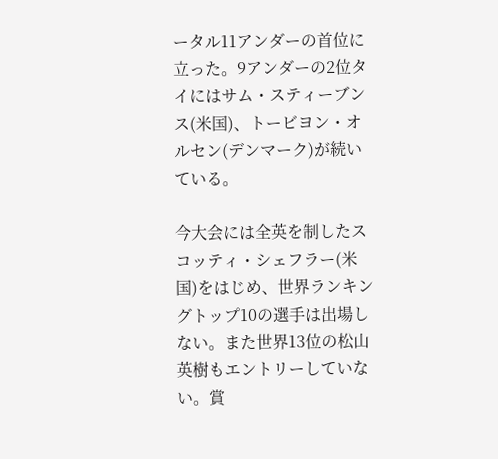ータル11アンダーの首位に立った。9アンダーの2位タイにはサム・スティーブンス(米国)、トービヨン・オルセン(デンマーク)が続いている。

今大会には全英を制したスコッティ・シェフラー(米国)をはじめ、世界ランキングトップ10の選手は出場しない。また世界13位の松山英樹もエントリーしていない。賞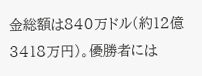金総額は840万ドル(約12億3418万円)。優勝者には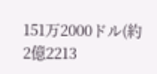151万2000ドル(約2億2213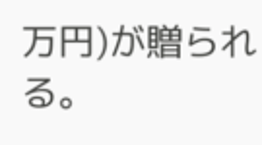万円)が贈られる。